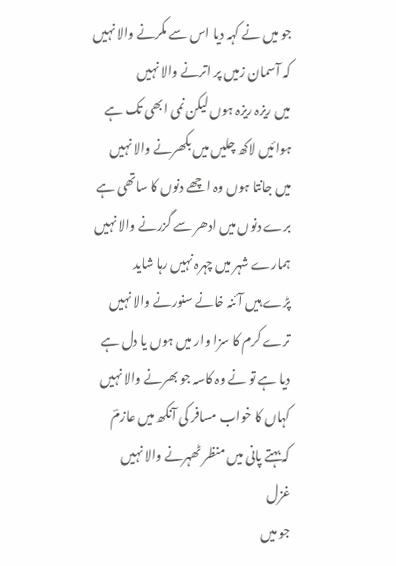جو میں نے کہہ دیا اس سے مکرنے والا نہیں
کہ آسمان زمیں پر اترنے والا نہیں
میں ریزہ ریزہ ہوں لیکن نمی ابھی تک ہے
ہوائیں لاکھ چلیں میں بکھرنے والا نہیں
میں جانتا ہوں وہ اچھے دنوں کا ساتھی ہے
برے دنوں میں ادھر سے گزرنے والا نہیں
ہمارے شہر میں چہرہ نہیں رہا شاید
پڑے ہیں آئنہ خانے سنورنے والا نہیں
ترے کرم کا سزا وار میں ہوں یا دل ہے
دیا ہے تو نے وہ کاسہ جو بھرنے والا نہیں
کہاں کا خواب مسافر کی آنکھ میں عازمؔ
کہ بہتے پانی میں منظر ٹھہرنے والا نہیں
غزل
جو میں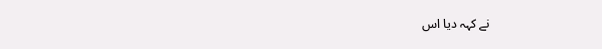نے کہہ دیا اس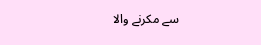سے مکرنے والا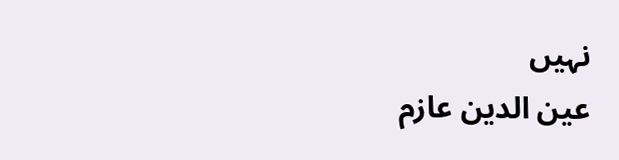نہیں
عین الدین عازم